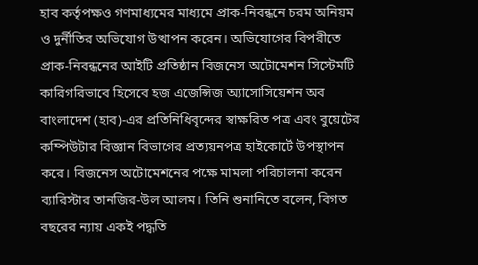হাব কর্তৃপক্ষও গণমাধ্যমের মাধ্যমে প্রাক-নিবন্ধনে চরম অনিয়ম ও দুর্নীতির অভিযোগ উত্থাপন করেন। অভিযোগের বিপরীতে প্রাক-নিবন্ধনের আইটি প্রতিষ্ঠান বিজনেস অটোমেশন সিস্টেমটি কারিগরিভাবে হিসেবে হজ এজেন্সিজ অ্যাসোসিয়েশন অব বাংলাদেশ (হাব)-এর প্রতিনিধিবৃন্দের স্বাক্ষরিত পত্র এবং বুয়েটের কম্পিউটার বিজ্ঞান বিভাগের প্রত্যয়নপত্র হাইকোর্টে উপস্থাপন করে। বিজনেস অটোমেশনের পক্ষে মামলা পরিচালনা করেন ব্যারিস্টার তানজির-উল আলম। তিনি শুনানিতে বলেন, বিগত বছরের ন্যায় একই পদ্ধতি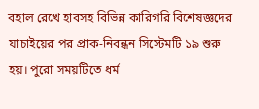বহাল রেখে হাবসহ বিভিন্ন কারিগরি বিশেষজ্ঞদের যাচাইয়ের পর প্রাক-নিবন্ধন সিস্টেমটি ১৯ শুরু হয়। পুরো সময়টিতে ধর্ম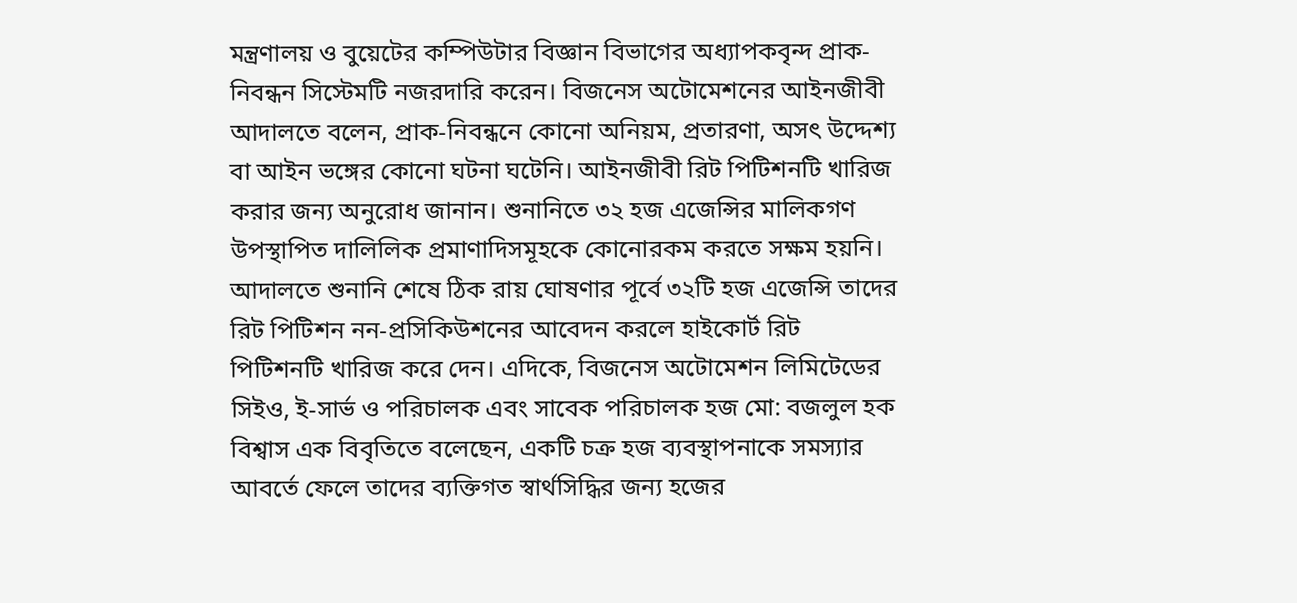মন্ত্রণালয় ও বুয়েটের কম্পিউটার বিজ্ঞান বিভাগের অধ্যাপকবৃন্দ প্রাক-নিবন্ধন সিস্টেমটি নজরদারি করেন। বিজনেস অটোমেশনের আইনজীবী আদালতে বলেন, প্রাক-নিবন্ধনে কোনো অনিয়ম, প্রতারণা, অসৎ উদ্দেশ্য বা আইন ভঙ্গের কোনো ঘটনা ঘটেনি। আইনজীবী রিট পিটিশনটি খারিজ করার জন্য অনুরোধ জানান। শুনানিতে ৩২ হজ এজেন্সির মালিকগণ উপস্থাপিত দালিলিক প্রমাণাদিসমূহকে কোনোরকম করতে সক্ষম হয়নি। আদালতে শুনানি শেষে ঠিক রায় ঘোষণার পূর্বে ৩২টি হজ এজেন্সি তাদের রিট পিটিশন নন-প্রসিকিউশনের আবেদন করলে হাইকোর্ট রিট পিটিশনটি খারিজ করে দেন। এদিকে, বিজনেস অটোমেশন লিমিটেডের সিইও, ই-সার্ভ ও পরিচালক এবং সাবেক পরিচালক হজ মো: বজলুল হক বিশ্বাস এক বিবৃতিতে বলেছেন, একটি চক্র হজ ব্যবস্থাপনাকে সমস্যার আবর্তে ফেলে তাদের ব্যক্তিগত স্বার্থসিদ্ধির জন্য হজের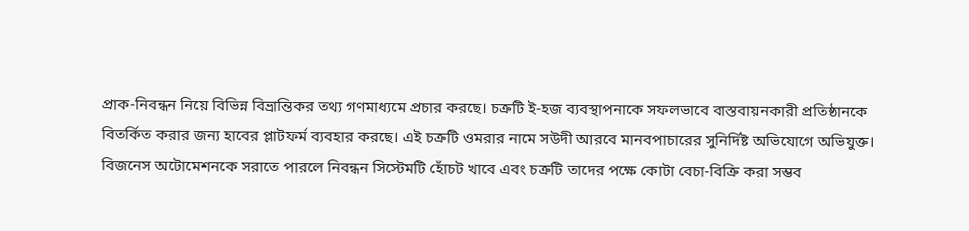প্রাক-নিবন্ধন নিয়ে বিভিন্ন বিভ্রান্তিকর তথ্য গণমাধ্যমে প্রচার করছে। চক্রটি ই-হজ ব্যবস্থাপনাকে সফলভাবে বাস্তবায়নকারী প্রতিষ্ঠানকে বিতর্কিত করার জন্য হাবের প্লাটফর্ম ব্যবহার করছে। এই চক্রটি ওমরার নামে সউদী আরবে মানবপাচারের সুনির্দিষ্ট অভিযোগে অভিযুক্ত। বিজনেস অটোমেশনকে সরাতে পারলে নিবন্ধন সিস্টেমটি হোঁচট খাবে এবং চক্রটি তাদের পক্ষে কোটা বেচা-বিক্রি করা সম্ভব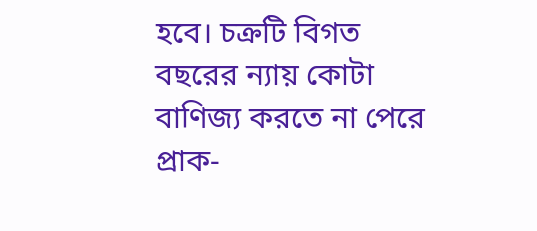হবে। চক্রটি বিগত বছরের ন্যায় কোটা বাণিজ্য করতে না পেরে প্রাক-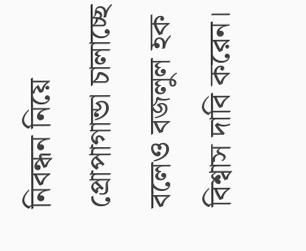নিবন্ধন নিয়ে প্রোপাগান্ডা চালাচ্ছে বলেও বজলুল হক বিশ্বাস দাবি করেন।